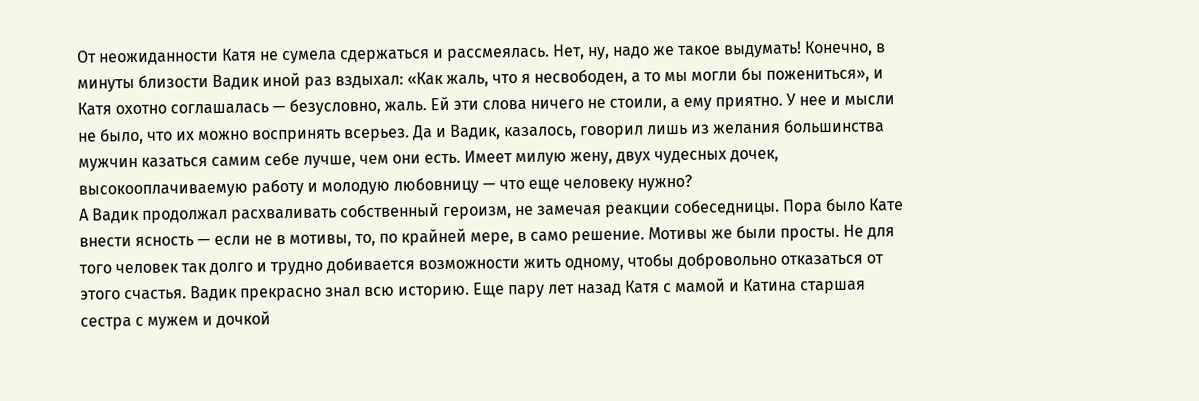От неожиданности Катя не сумела сдержаться и рассмеялась. Нет, ну, надо же такое выдумать! Конечно, в минуты близости Вадик иной раз вздыхал: «Как жаль, что я несвободен, а то мы могли бы пожениться», и Катя охотно соглашалась — безусловно, жаль. Ей эти слова ничего не стоили, а ему приятно. У нее и мысли не было, что их можно воспринять всерьез. Да и Вадик, казалось, говорил лишь из желания большинства мужчин казаться самим себе лучше, чем они есть. Имеет милую жену, двух чудесных дочек, высокооплачиваемую работу и молодую любовницу — что еще человеку нужно?
А Вадик продолжал расхваливать собственный героизм, не замечая реакции собеседницы. Пора было Кате внести ясность — если не в мотивы, то, по крайней мере, в само решение. Мотивы же были просты. Не для того человек так долго и трудно добивается возможности жить одному, чтобы добровольно отказаться от этого счастья. Вадик прекрасно знал всю историю. Еще пару лет назад Катя с мамой и Катина старшая сестра с мужем и дочкой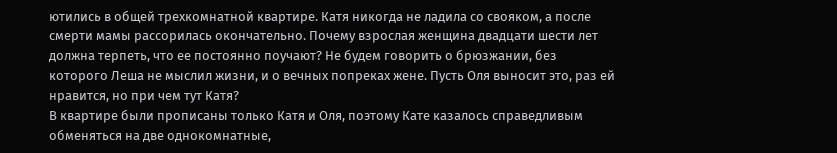ютились в общей трехкомнатной квартире. Катя никогда не ладила со свояком, а после смерти мамы рассорилась окончательно. Почему взрослая женщина двадцати шести лет должна терпеть, что ее постоянно поучают? Не будем говорить о брюзжании, без которого Леша не мыслил жизни, и о вечных попреках жене. Пусть Оля выносит это, раз ей нравится, но при чем тут Катя?
В квартире были прописаны только Катя и Оля, поэтому Кате казалось справедливым обменяться на две однокомнатные,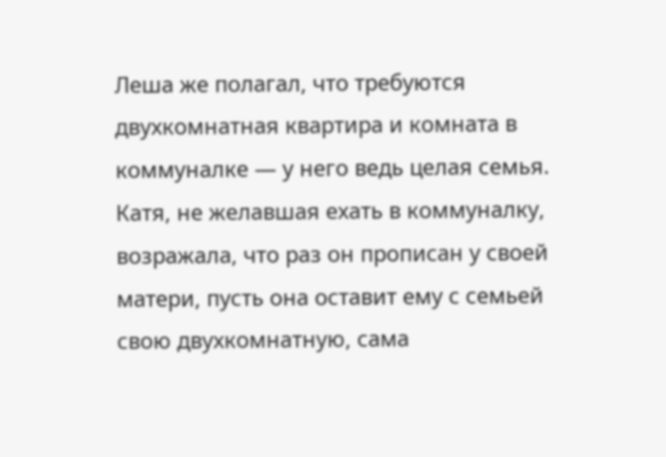Леша же полагал, что требуются двухкомнатная квартира и комната в коммуналке — у него ведь целая семья. Катя, не желавшая ехать в коммуналку, возражала, что раз он прописан у своей матери, пусть она оставит ему с семьей свою двухкомнатную, сама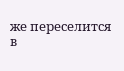же переселится в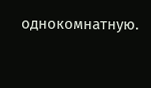однокомнатную.